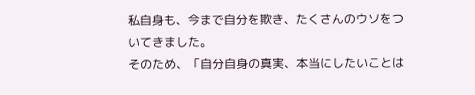私自身も、今まで自分を欺き、たくさんのウソをついてきました。
そのため、「自分自身の真実、本当にしたいことは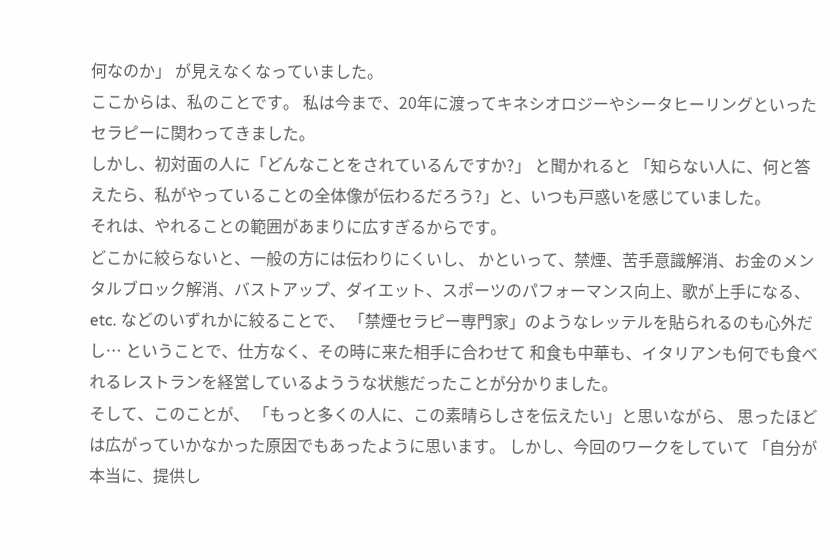何なのか」 が見えなくなっていました。
ここからは、私のことです。 私は今まで、20年に渡ってキネシオロジーやシータヒーリングといったセラピーに関わってきました。
しかし、初対面の人に「どんなことをされているんですか?」 と聞かれると 「知らない人に、何と答えたら、私がやっていることの全体像が伝わるだろう?」と、いつも戸惑いを感じていました。
それは、やれることの範囲があまりに広すぎるからです。
どこかに絞らないと、一般の方には伝わりにくいし、 かといって、禁煙、苦手意識解消、お金のメンタルブロック解消、バストアップ、ダイエット、スポーツのパフォーマンス向上、歌が上手になる、etc. などのいずれかに絞ることで、 「禁煙セラピー専門家」のようなレッテルを貼られるのも心外だし… ということで、仕方なく、その時に来た相手に合わせて 和食も中華も、イタリアンも何でも食べれるレストランを経営しているよううな状態だったことが分かりました。
そして、このことが、 「もっと多くの人に、この素晴らしさを伝えたい」と思いながら、 思ったほどは広がっていかなかった原因でもあったように思います。 しかし、今回のワークをしていて 「自分が本当に、提供し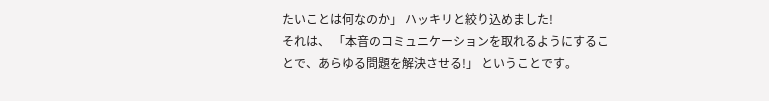たいことは何なのか」 ハッキリと絞り込めました!
それは、 「本音のコミュニケーションを取れるようにすることで、あらゆる問題を解決させる!」 ということです。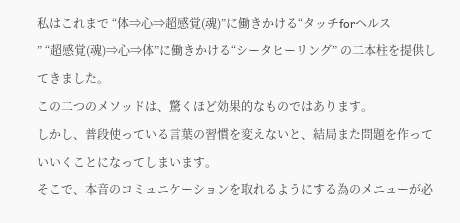私はこれまで “体⇒心⇒超感覚(魂)”に働きかける“タッチforヘルス
” “超感覚(魂)⇒心⇒体”に働きかける“シータヒーリング” の二本柱を提供してきました。
この二つのメソッドは、驚くほど効果的なものではあります。
しかし、普段使っている言葉の習慣を変えないと、結局また問題を作っていいくことになってしまいます。
そこで、本音のコミュニケーションを取れるようにする為のメニューが必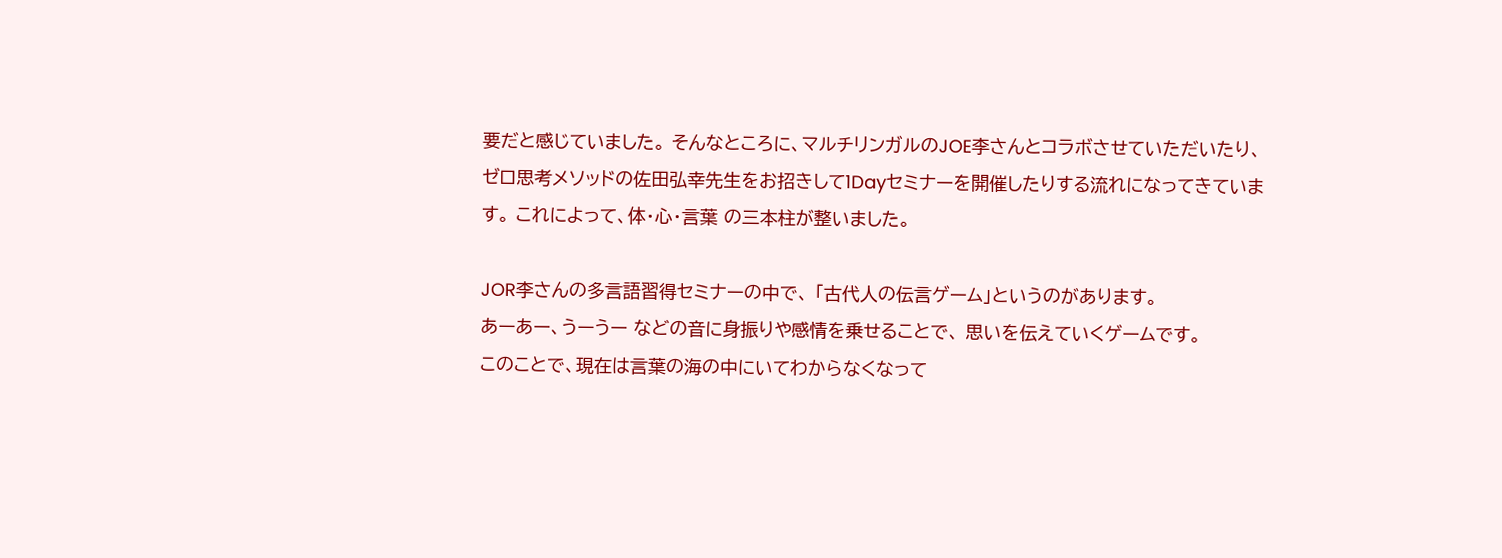要だと感じていました。 そんなところに、マルチリンガルのJOE李さんとコラボさせていただいたり、 ゼロ思考メソッドの佐田弘幸先生をお招きして1Dayセミナーを開催したりする流れになってきています。 これによって、体・心・言葉 の三本柱が整いました。

JOR李さんの多言語習得セミナーの中で、 「古代人の伝言ゲーム」というのがあります。
あーあー、うーうー などの音に身振りや感情を乗せることで、 思いを伝えていくゲームです。
このことで、現在は言葉の海の中にいてわからなくなって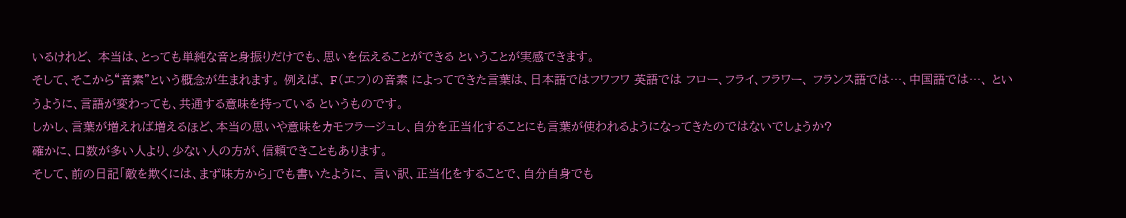いるけれど、 本当は、とっても単純な音と身振りだけでも、思いを伝えることができる ということが実感できます。
そして、そこから“音素”という概念が生まれます。 例えば、 F(エフ)の音素 によってできた言葉は、日本語ではフワフワ 英語では フロー、フライ、フラワー、 フランス語では…、中国語では…、 というように、言語が変わっても、共通する意味を持っている というものです。
しかし、言葉が増えれば増えるほど、本当の思いや意味をカモフラージュし、自分を正当化することにも言葉が使われるようになってきたのではないでしょうか?
確かに、口数が多い人より、少ない人の方が、信頼できこともあります。
そして、前の日記「敵を欺くには、まず味方から」でも書いたように、 言い訳、正当化をすることで、自分自身でも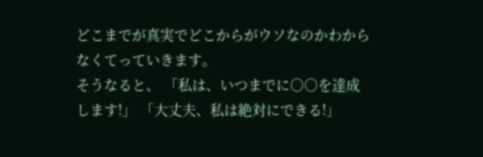どこまでが真実でどこからがウソなのかわからなくてっていきます。
そうなると、 「私は、いつまでに○○を達成します!」 「大丈夫、私は絶対にできる!」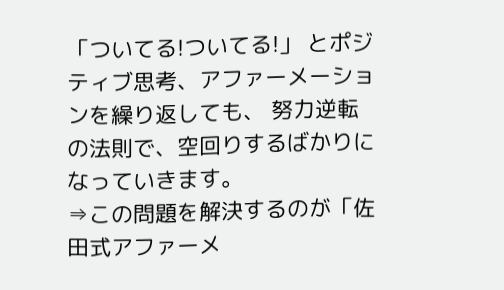「ついてる!ついてる!」 とポジティブ思考、アファーメーションを繰り返しても、 努力逆転の法則で、空回りするばかりになっていきます。
⇒この問題を解決するのが「佐田式アファーメ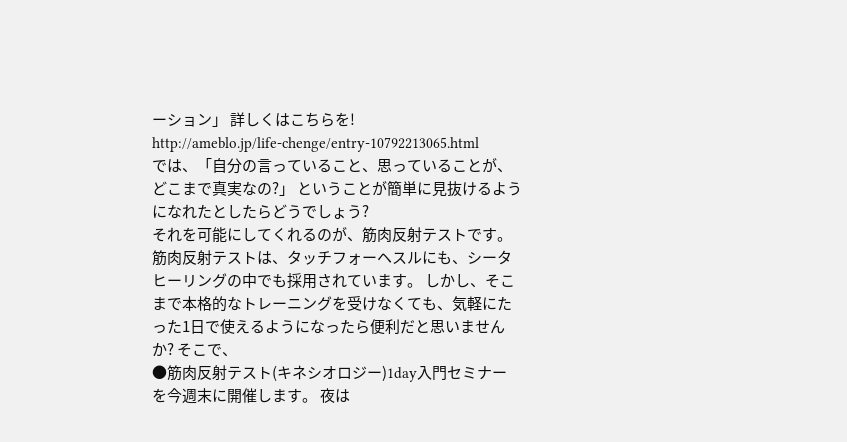ーション」 詳しくはこちらを!
http://ameblo.jp/life-chenge/entry-10792213065.html
では、「自分の言っていること、思っていることが、どこまで真実なの?」 ということが簡単に見抜けるようになれたとしたらどうでしょう?
それを可能にしてくれるのが、筋肉反射テストです。
筋肉反射テストは、タッチフォーヘスルにも、シータヒーリングの中でも採用されています。 しかし、そこまで本格的なトレーニングを受けなくても、気軽にたった1日で使えるようになったら便利だと思いませんか? そこで、
●筋肉反射テスト(キネシオロジー)1day入門セミナー を今週末に開催します。 夜は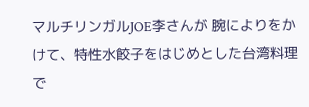マルチリンガルJOE李さんが 腕によりをかけて、特性水餃子をはじめとした台湾料理で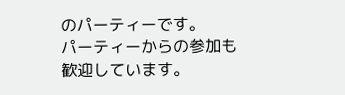のパーティーです。
パーティーからの参加も歓迎しています。